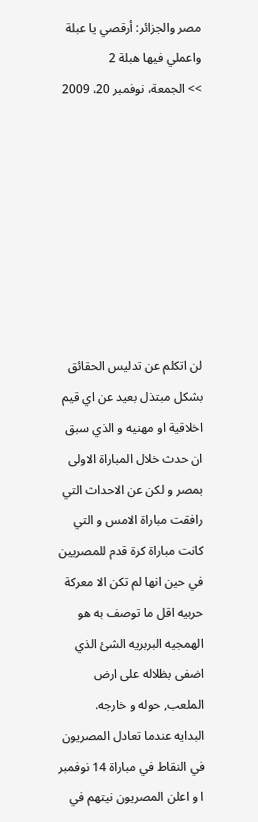مصر والجزائر: أرقصي يا عبلة واعملي فيها هبلة 2
>> الجمعة، نوفمبر 20، 2009








لن اتكلم عن تدليس الحقائق بشكل مبتذل بعيد عن اي قيم اخلاقية او مهنيه و الذي سبق ان حدث خلال المباراة الاولى بمصر و لكن عن الاحداث التي رافقت مباراة الامس و التي كانت مباراة كرة قدم للمصريين في حين انها لم تكن الا معركة حربيه اقل ما توصف به هو الهمجيه البربريه الشئ الذي اضفى بظلاله على ارض الملعب, حوله و خارجه.
البدايه عندما تعادل المصريون في النقاط في مباراة 14 نوفمبر ا و اعلن المصريون نيتهم في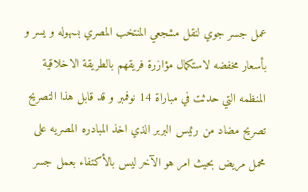عمل جسر جوي لنقل مشجعي المنتخب المصري بسهوله و يسر و بأسعار مخفضه لاستكمال مؤازرة فريقهم بالطريقة الاخلاقية المنظمه التي حدثت في مباراة 14 نوفمبر و قد قابل هذا التصريح تصريح مضاد من رئيس البربر الذي اخذ المبادره المصريه على محمل مريض بحيث امر هو الآخر ليس بالأكتفاء بعمل جسر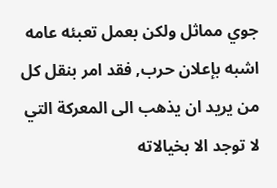جوي مماثل ولكن بعمل تعبئه عامه اشبه بإعلان حرب, فقد امر بنقل كل من يريد ان يذهب الى المعركة التي لا توجد الا بخيالاته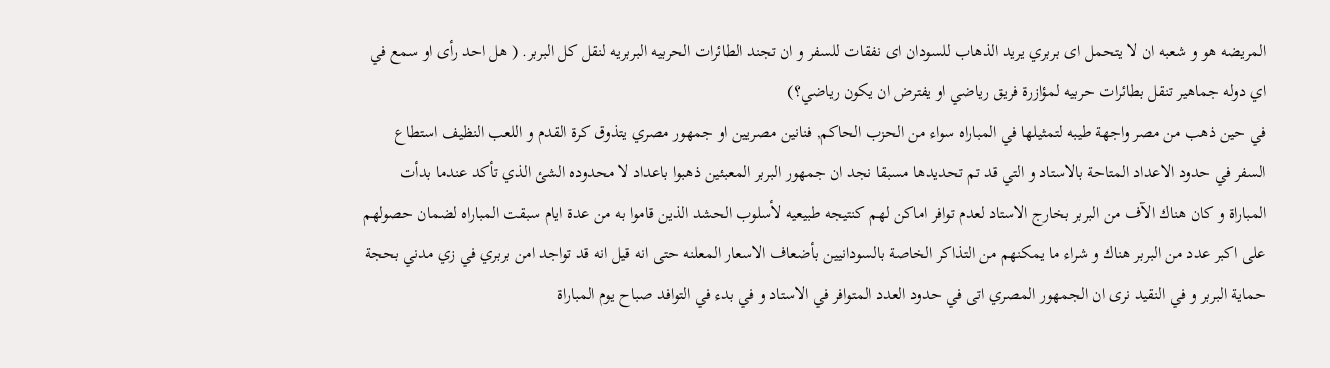المريضه هو و شعبه ان لا يتحمل اى بربري يريد الذهاب للسودان اى نفقات للسفر و ان تجند الطائرات الحربيه البربريه لنقل كل البربر. ( هل احد رأى او سمع في اي دوله جماهير تنقل بطائرات حربيه لمؤازرة فريق رياضي او يفترض ان يكون رياضي؟)
في حين ذهب من مصر واجهة طيبه لتمثيلها في المباراه سواء من الحزب الحاكم, فنانين مصريين او جمهور مصري يتذوق كرة القدم و اللعب النظيف استطاع السفر في حدود الاعداد المتاحة بالاستاد و التي قد تم تحديدها مسبقا نجد ان جمهور البربر المعبئين ذهبوا باعداد لا محدوده الشئ الذي تأكد عندما بدأت المباراة و كان هناك الآف من البربر بخارج الاستاد لعدم توافر اماكن لهم كنتيجه طبيعيه لأسلوب الحشد الذين قاموا به من عدة ايام سبقت المباراه لضمان حصولهم على اكبر عدد من البربر هناك و شراء ما يمكنهم من التذاكر الخاصة بالسودانيين بأضعاف الاسعار المعلنه حتى انه قيل انه قد تواجد امن بربري في زي مدني بحجة حماية البربر و في النقيد نرى ان الجمهور المصري اتى في حدود العدد المتوافر في الاستاد و في بدء في التوافد صباح يوم المباراة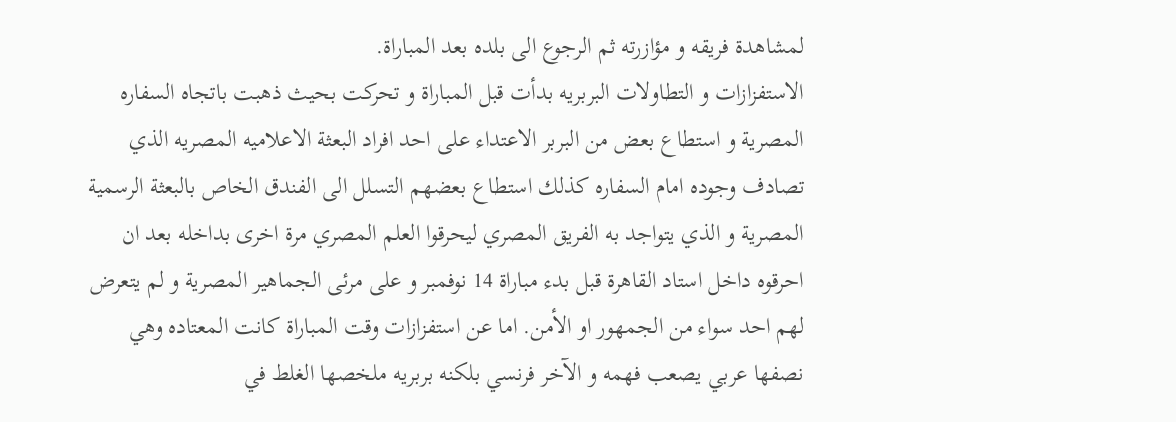لمشاهدة فريقه و مؤازرته ثم الرجوع الى بلده بعد المباراة.
الاستفزازات و التطاولات البربريه بدأت قبل المباراة و تحركت بحيث ذهبت باتجاه السفاره المصرية و استطاع بعض من البربر الاعتداء على احد افراد البعثة الاعلاميه المصريه الذي تصادف وجوده امام السفاره كذلك استطاع بعضهم التسلل الى الفندق الخاص بالبعثة الرسمية المصرية و الذي يتواجد به الفريق المصري ليحرقوا العلم المصري مرة اخرى بداخله بعد ان احرقوه داخل استاد القاهرة قبل بدء مباراة 14 نوفمبر و على مرئى الجماهير المصرية و لم يتعرض لهم احد سواء من الجمهور او الأمن. اما عن استفزازات وقت المباراة كانت المعتاده وهي نصفها عربي يصعب فهمه و الآخر فرنسي بلكنه بربريه ملخصها الغلط في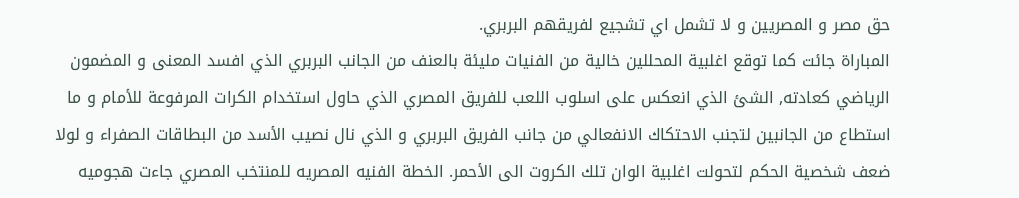حق مصر و المصريين و لا تشمل اي تشجيع لفريقهم البربري.
المباراة جائت كما توقع اغلبية المحللين خالية من الفنيات مليئة بالعنف من الجانب البربري الذي افسد المعنى و المضمون الرياضي كعادته, الشئ الذي انعكس على اسلوب اللعب للفريق المصري الذي حاول استخدام الكرات المرفوعة للأمام و ما استطاع من الجانبين لتجنب الاحتكاك الانفعالي من جانب الفريق البربري و الذي نال نصيب الأسد من البطاقات الصفراء و لولا ضعف شخصية الحكم لتحولت اغلبية الوان تلك الكروت الى الأحمر. الخطة الفنيه المصريه للمنتخب المصري جاءت هجوميه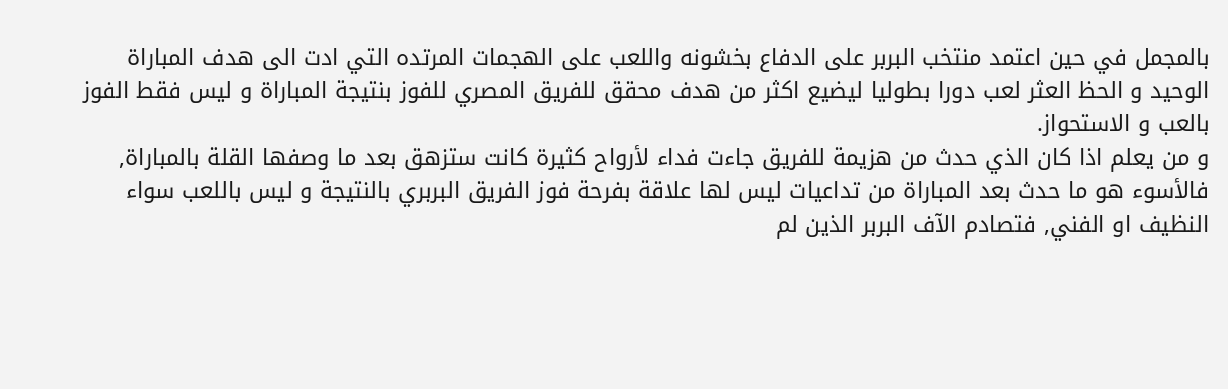بالمجمل في حين اعتمد منتخب البربر على الدفاع بخشونه واللعب على الهجمات المرتده التي ادت الى هدف المباراة الوحيد و الحظ العثر لعب دورا بطوليا ليضيع اكثر من هدف محقق للفريق المصري للفوز بنتيجة المباراة و ليس فقط الفوز بالعب و الاستحواز.
و من يعلم اذا كان الذي حدث من هزيمة للفريق جاءت فداء لأرواح كثيرة كانت ستزهق بعد ما وصفها القلة بالمباراة, فالأسوء هو ما حدث بعد المباراة من تداعيات ليس لها علاقة بفرحة فوز الفريق البربري بالنتيجة و ليس باللعب سواء النظيف او الفني, فتصادم الآف البربر الذين لم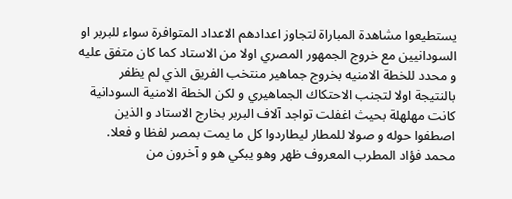يستطيعوا مشاهدة المباراة لتجاوز اعدادهم الاعداد المتوافرة سواء للبربر او السودانيين مع خروج الجمهور المصري اولا من الاستاد كما كان متفق عليه و محدد للخطة الامنيه بخروج جماهير منتخب الفريق الذي لم يظفر بالنتيجة اولا لتجنب الاحتكاك الجماهيري و لكن الخطة الامنية السودانية كانت مهلهلة بحيث اغفلت تواجد آلاف البربر بخارج الاستاد و الذين اصطفوا حوله و صولا للمطار ليطاردوا كل ما يمت بمصر لفظا و فعلا. محمد فؤاد المطرب المعروف ظهر وهو يبكي هو و آخرون من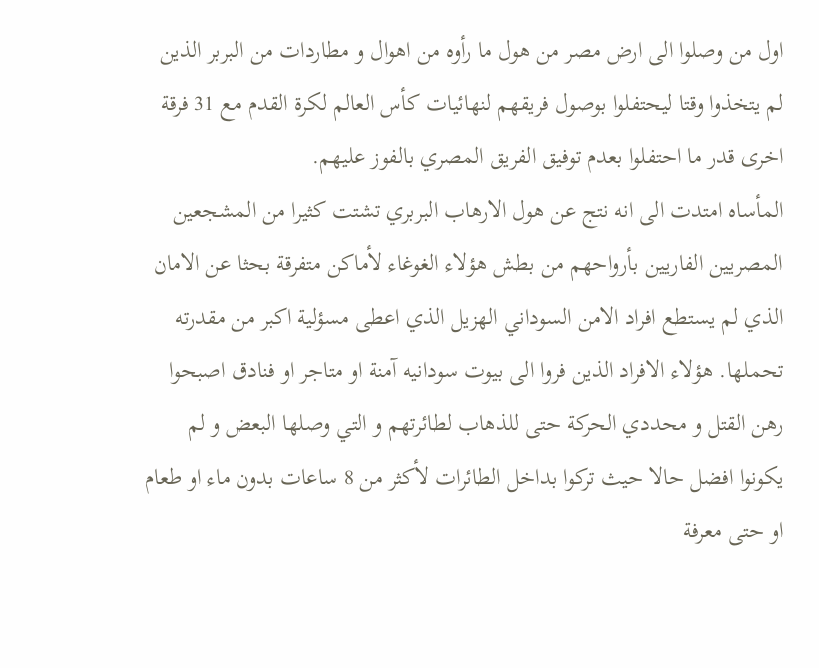اول من وصلوا الى ارض مصر من هول ما رأوه من اهوال و مطاردات من البربر الذين لم يتخذوا وقتا ليحتفلوا بوصول فريقهم لنهائيات كأس العالم لكرة القدم مع 31 فرقة اخرى قدر ما احتفلوا بعدم توفيق الفريق المصري بالفوز عليهم.
المأساه امتدت الى انه نتج عن هول الارهاب البربري تشتت كثيرا من المشجعين المصريين الفاريين بأرواحهم من بطش هؤلاء الغوغاء لأماكن متفرقة بحثا عن الامان الذي لم يستطع افراد الامن السوداني الهزيل الذي اعطى مسؤلية اكبر من مقدرته تحملها. هؤلاء الافراد الذين فروا الى بيوت سودانيه آمنة او متاجر او فنادق اصبحوا رهن القتل و محددي الحركة حتى للذهاب لطائرتهم و التي وصلها البعض و لم يكونوا افضل حالا حيث تركوا بداخل الطائرات لأكثر من 8 ساعات بدون ماء او طعام او حتى معرفة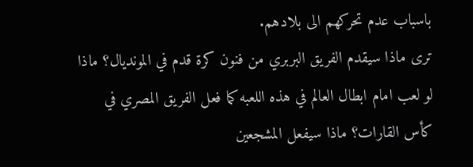باسباب عدم تحركهم الى بلادهم.
ترى ماذا سيقدم الفريق البربري من فنون كرة قدم في المونديال؟ ماذا لو لعب امام ابطال العالم في هذه اللعبه كما فعل الفريق المصري في كأس القارات؟ ماذا سيفعل المشجعين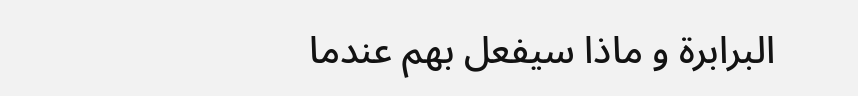البرابرة و ماذا سيفعل بهم عندما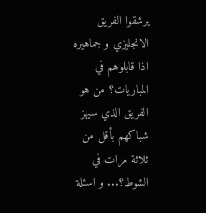يرشقوا الفريق الانجليزي و جماهيره اذا قابلوهم في المباريات؟ من هو الفريق الذي سيهز شباكهم بأقل من ثلاثة مرات في الشوط؟... و اسئلة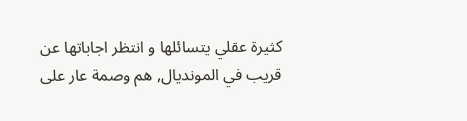كثيرة عقلي يتسائلها و انتظر اجاباتها عن قريب في المونديال, هم وصمة عار على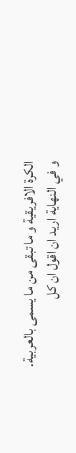الكرة الافريقية و ما تبقى من ما يسمى بالعربية.
و في النهاية اريد ان اقول ان كل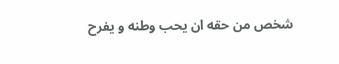شخص من حقه ان يحب وطنه و يفرح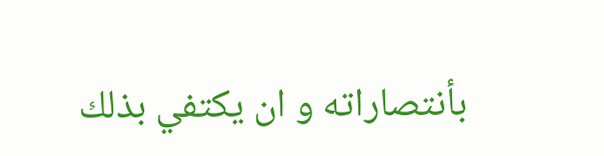بأنتصاراته و ان يكتفي بذلك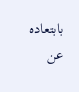بابتعاده عن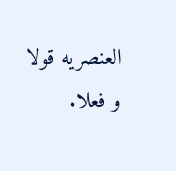العنصريه قولا و فعلا.